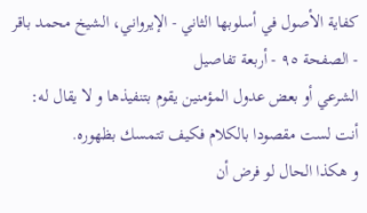كفاية الأصول في أسلوبها الثاني - الإيرواني، الشيخ محمد باقر - الصفحة ٩٥ - أربعة تفاصيل
الشرعي أو بعض عدول المؤمنين يقوم بتنفيذها و لا يقال له: أنت لست مقصودا بالكلام فكيف تتمسك بظهوره.
و هكذا الحال لو فرض أن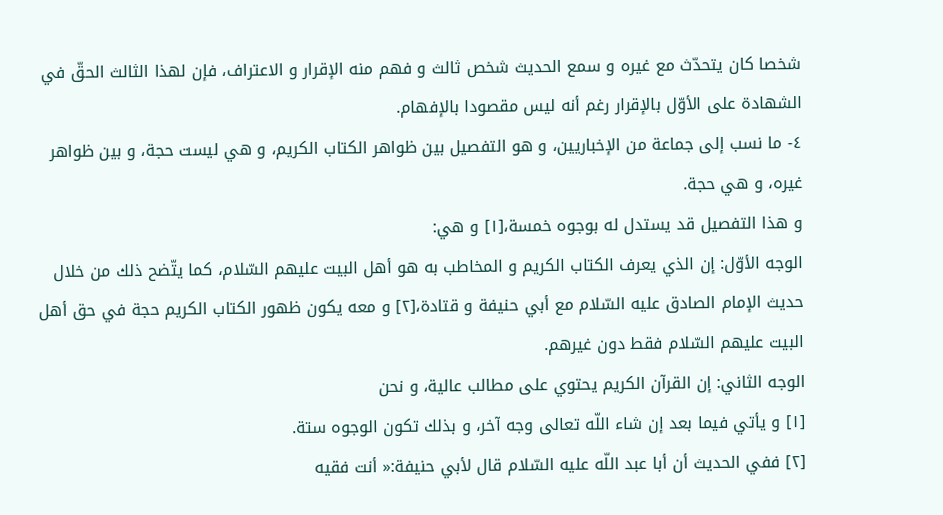شخصا كان يتحدّث مع غيره و سمع الحديث شخص ثالث و فهم منه الإقرار و الاعتراف، فإن لهذا الثالث الحقّ في الشهادة على الأوّل بالإقرار رغم أنه ليس مقصودا بالإفهام.
٤- ما نسب إلى جماعة من الإخباريين، و هو التفصيل بين ظواهر الكتاب الكريم، و هي ليست حجة، و بين ظواهر غيره، و هي حجة.
و هذا التفصيل قد يستدل له بوجوه خمسة،[١] و هي:
الوجه الأوّل: إن الذي يعرف الكتاب الكريم و المخاطب به هو أهل البيت عليهم السّلام، كما يتّضح ذلك من خلال حديث الإمام الصادق عليه السّلام مع أبي حنيفة و قتادة،[٢] و معه يكون ظهور الكتاب الكريم حجة في حق أهل البيت عليهم السّلام فقط دون غيرهم.
الوجه الثاني: إن القرآن الكريم يحتوي على مطالب عالية، و نحن
[١] و يأتي فيما بعد إن شاء اللّه تعالى وجه آخر، و بذلك تكون الوجوه ستة.
[٢] ففي الحديث أن أبا عبد اللّه عليه السّلام قال لأبي حنيفة:« أنت فقيه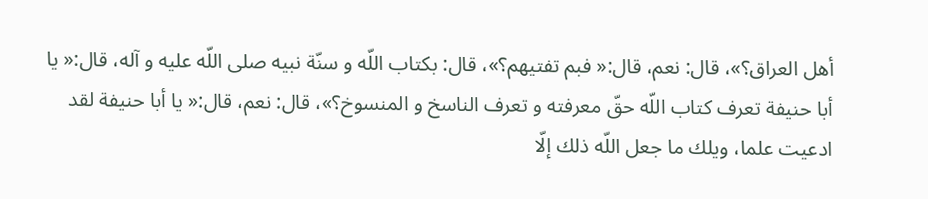أهل العراق؟»، قال: نعم، قال:« فبم تفتيهم؟»، قال: بكتاب اللّه و سنّة نبيه صلى اللّه عليه و آله، قال:« يا أبا حنيفة تعرف كتاب اللّه حقّ معرفته و تعرف الناسخ و المنسوخ؟»، قال: نعم، قال:« يا أبا حنيفة لقد ادعيت علما، ويلك ما جعل اللّه ذلك إلّا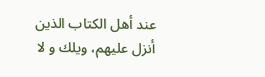عند أهل الكتاب الذين أنزل عليهم، ويلك و لا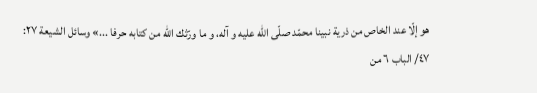هو إلّا عند الخاص من ذرية نبينا محمّد صلّى اللّه عليه و آله، و ما ورّثك اللّه من كتابه حرفا ...» وسائل الشيعة ٢٧:
٤٧/ الباب ٦ من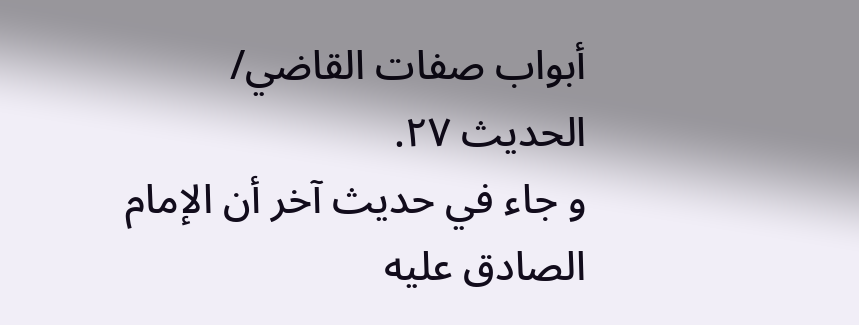أبواب صفات القاضي/ الحديث ٢٧.
و جاء في حديث آخر أن الإمام الصادق عليه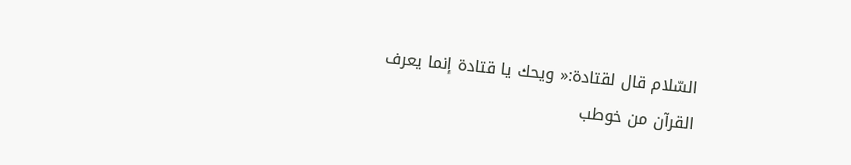السّلام قال لقتادة:« ويحك يا قتادة إنما يعرف القرآن من خوطب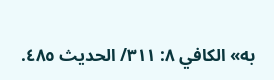به» الكافي ٨: ٣١١/ الحديث ٤٨٥.